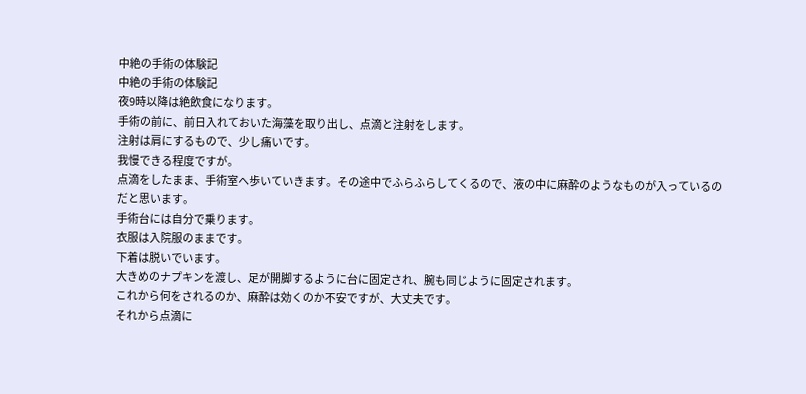中絶の手術の体験記
中絶の手術の体験記
夜9時以降は絶飲食になります。
手術の前に、前日入れておいた海藻を取り出し、点滴と注射をします。
注射は肩にするもので、少し痛いです。
我慢できる程度ですが。
点滴をしたまま、手術室へ歩いていきます。その途中でふらふらしてくるので、液の中に麻酔のようなものが入っているのだと思います。
手術台には自分で乗ります。
衣服は入院服のままです。
下着は脱いでいます。
大きめのナプキンを渡し、足が開脚するように台に固定され、腕も同じように固定されます。
これから何をされるのか、麻酔は効くのか不安ですが、大丈夫です。
それから点滴に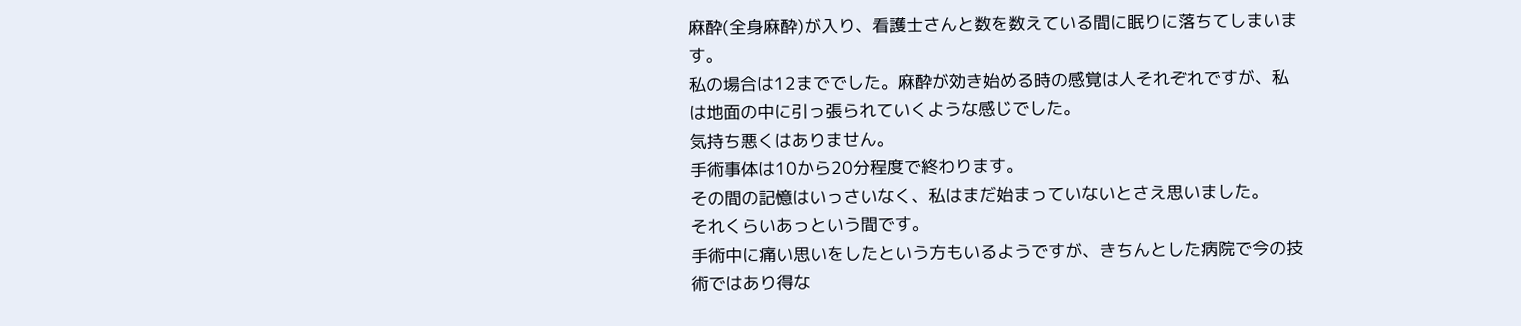麻酔(全身麻酔)が入り、看護士さんと数を数えている間に眠りに落ちてしまいます。
私の場合は12まででした。麻酔が効き始める時の感覚は人それぞれですが、私は地面の中に引っ張られていくような感じでした。
気持ち悪くはありません。
手術事体は10から20分程度で終わります。
その間の記憶はいっさいなく、私はまだ始まっていないとさえ思いました。
それくらいあっという間です。
手術中に痛い思いをしたという方もいるようですが、きちんとした病院で今の技術ではあり得な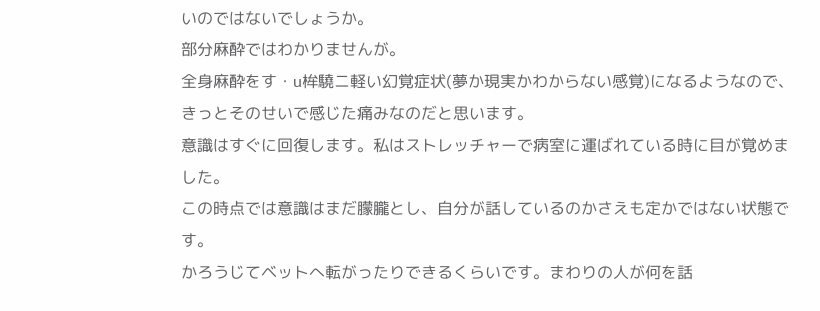いのではないでしょうか。
部分麻酔ではわかりませんが。
全身麻酔をす・u桙驍ニ軽い幻覚症状(夢か現実かわからない感覚)になるようなので、きっとそのせいで感じた痛みなのだと思います。
意識はすぐに回復します。私はストレッチャーで病室に運ばれている時に目が覚めました。
この時点では意識はまだ朦朧とし、自分が話しているのかさえも定かではない状態です。
かろうじてベットへ転がったりできるくらいです。まわりの人が何を話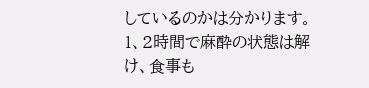しているのかは分かります。
1、2時間で麻酔の状態は解け、食事も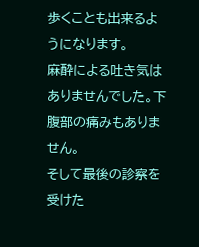歩くことも出来るようになります。
麻酔による吐き気はありませんでした。下腹部の痛みもありません。
そして最後の診察を受けた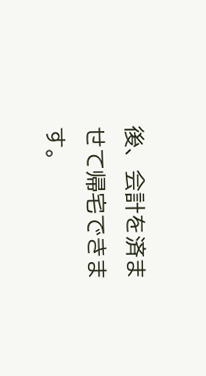後、会計を済ませて帰宅できます。